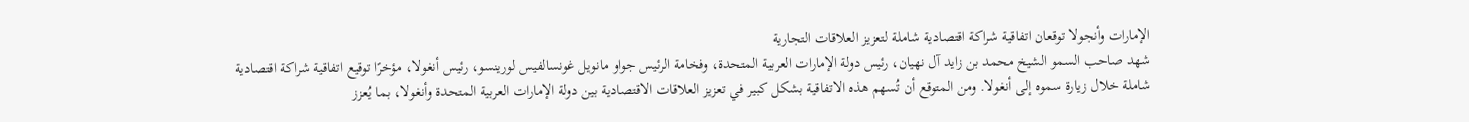الإمارات وأنجولا توقعان اتفاقية شراكة اقتصادية شاملة لتعزيز العلاقات التجارية
شهد صاحب السمو الشيخ محمد بن زايد آل نهيان، رئيس دولة الإمارات العربية المتحدة، وفخامة الرئيس جواو مانويل غونسالفيس لورينسو، رئيس أنغولا، مؤخرًا توقيع اتفاقية شراكة اقتصادية شاملة خلال زيارة سموه إلى أنغولا. ومن المتوقع أن تُسهم هذه الاتفاقية بشكل كبير في تعزيز العلاقات الاقتصادية بين دولة الإمارات العربية المتحدة وأنغولا، بما يُعزز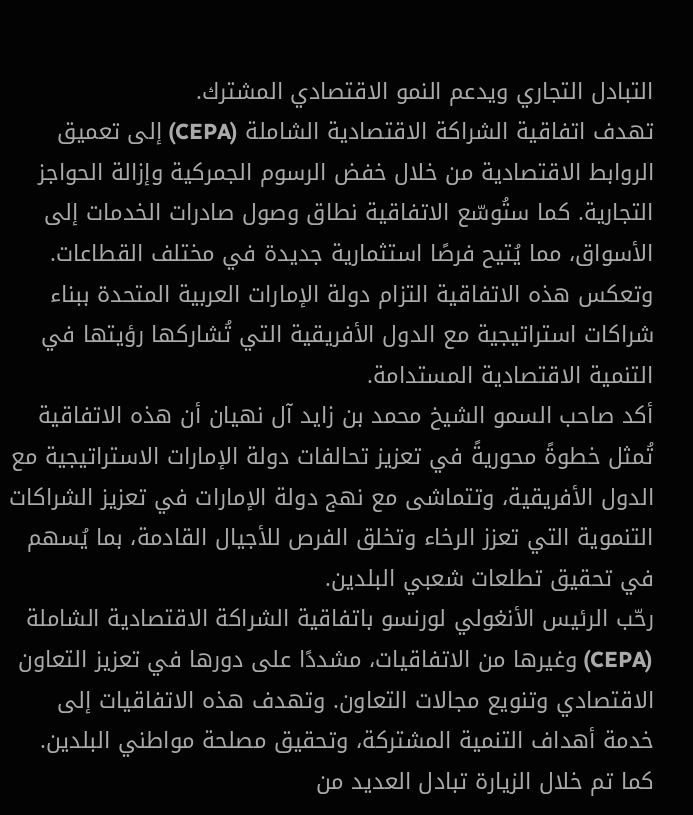التبادل التجاري ويدعم النمو الاقتصادي المشترك.
تهدف اتفاقية الشراكة الاقتصادية الشاملة (CEPA) إلى تعميق الروابط الاقتصادية من خلال خفض الرسوم الجمركية وإزالة الحواجز التجارية. كما ستُوسّع الاتفاقية نطاق وصول صادرات الخدمات إلى الأسواق، مما يُتيح فرصًا استثمارية جديدة في مختلف القطاعات. وتعكس هذه الاتفاقية التزام دولة الإمارات العربية المتحدة ببناء شراكات استراتيجية مع الدول الأفريقية التي تُشاركها رؤيتها في التنمية الاقتصادية المستدامة.
أكد صاحب السمو الشيخ محمد بن زايد آل نهيان أن هذه الاتفاقية تُمثل خطوةً محوريةً في تعزيز تحالفات دولة الإمارات الاستراتيجية مع الدول الأفريقية، وتتماشى مع نهج دولة الإمارات في تعزيز الشراكات التنموية التي تعزز الرخاء وتخلق الفرص للأجيال القادمة، بما يُسهم في تحقيق تطلعات شعبي البلدين.
رحّب الرئيس الأنغولي لورنسو باتفاقية الشراكة الاقتصادية الشاملة (CEPA) وغيرها من الاتفاقيات، مشددًا على دورها في تعزيز التعاون الاقتصادي وتنويع مجالات التعاون. وتهدف هذه الاتفاقيات إلى خدمة أهداف التنمية المشتركة، وتحقيق مصلحة مواطني البلدين.
كما تم خلال الزيارة تبادل العديد من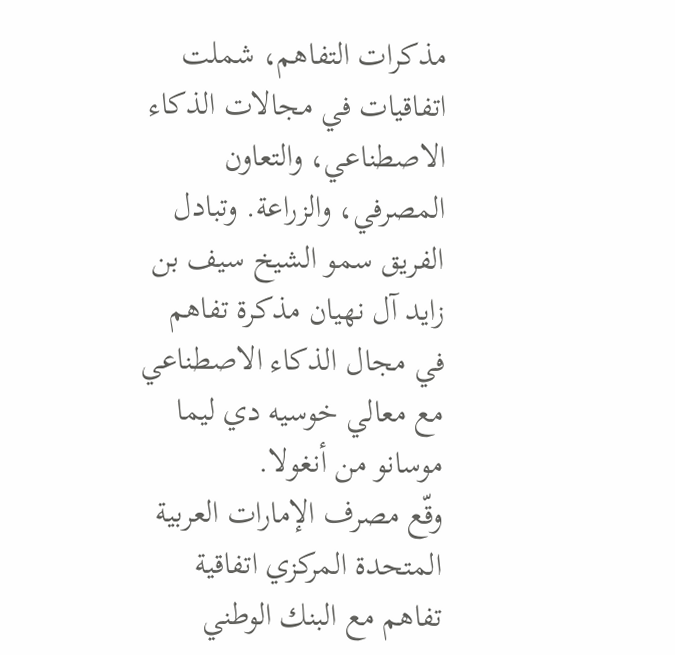مذكرات التفاهم، شملت اتفاقيات في مجالات الذكاء الاصطناعي، والتعاون المصرفي، والزراعة. وتبادل الفريق سمو الشيخ سيف بن زايد آل نهيان مذكرة تفاهم في مجال الذكاء الاصطناعي مع معالي خوسيه دي ليما موسانو من أنغولا.
وقّع مصرف الإمارات العربية المتحدة المركزي اتفاقية تفاهم مع البنك الوطني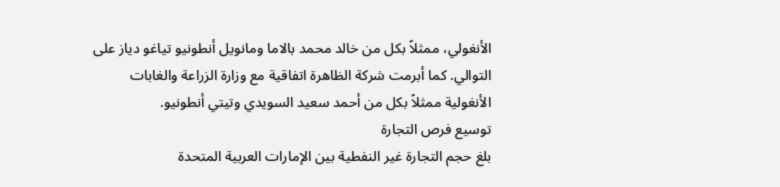الأنغولي، ممثلاً بكل من خالد محمد بالاما ومانويل أنطونيو تياغو دياز على التوالي. كما أبرمت شركة الظاهرة اتفاقية مع وزارة الزراعة والغابات الأنغولية ممثلاً بكل من أحمد سعيد السويدي وتيتي أنطونيو.
توسيع فرص التجارة
بلغ حجم التجارة غير النفطية بين الإمارات العربية المتحدة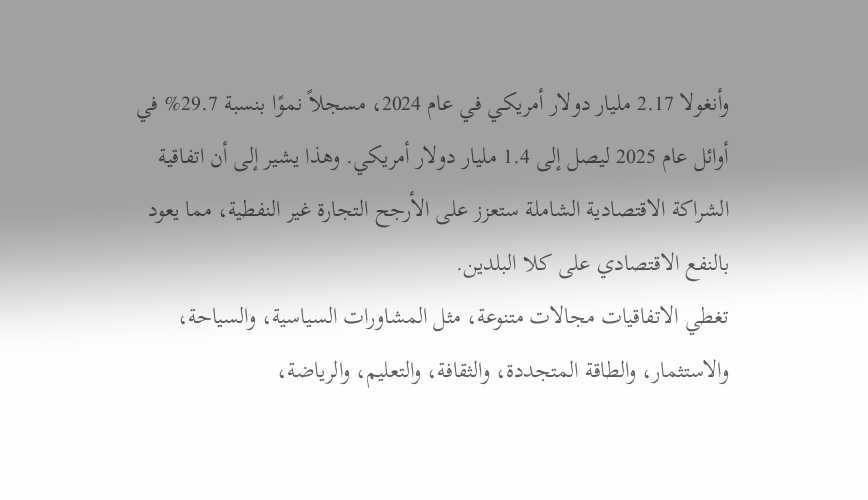وأنغولا 2.17 مليار دولار أمريكي في عام 2024، مسجلاً نموًا بنسبة 29.7% في أوائل عام 2025 ليصل إلى 1.4 مليار دولار أمريكي. وهذا يشير إلى أن اتفاقية الشراكة الاقتصادية الشاملة ستعزز على الأرجح التجارة غير النفطية، مما يعود بالنفع الاقتصادي على كلا البلدين.
تغطي الاتفاقيات مجالات متنوعة، مثل المشاورات السياسية، والسياحة، والاستثمار، والطاقة المتجددة، والثقافة، والتعليم، والرياضة،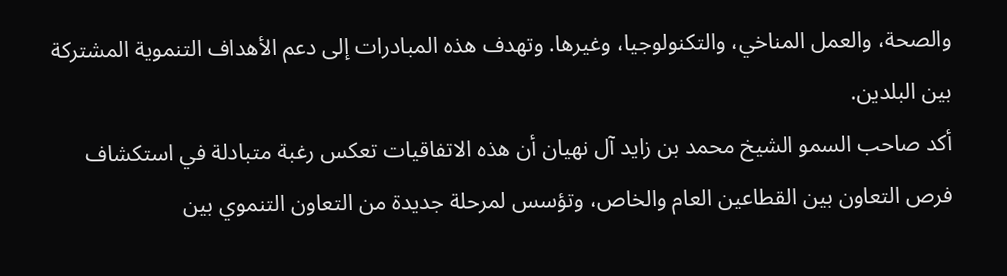والصحة، والعمل المناخي، والتكنولوجيا، وغيرها. وتهدف هذه المبادرات إلى دعم الأهداف التنموية المشتركة بين البلدين.
أكد صاحب السمو الشيخ محمد بن زايد آل نهيان أن هذه الاتفاقيات تعكس رغبة متبادلة في استكشاف فرص التعاون بين القطاعين العام والخاص، وتؤسس لمرحلة جديدة من التعاون التنموي بين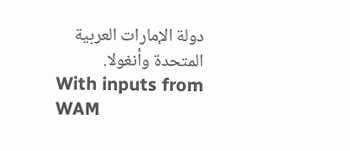دولة الإمارات العربية المتحدة وأنغولا.
With inputs from WAM